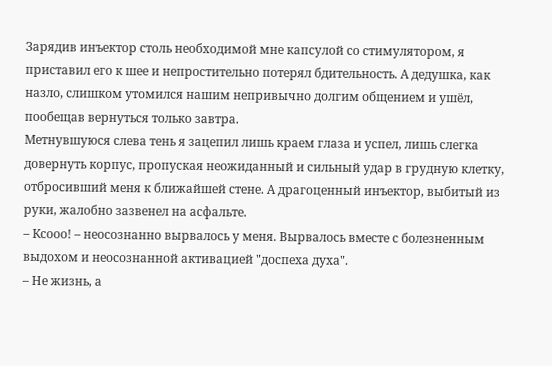Зарядив инъектор столь необходимой мне капсулой со стимулятором, я приставил его к шее и непростительно потерял бдительность. А дедушка, как назло, слишком утомился нашим непривычно долгим общением и ушёл, пообещав вернуться только завтра.
Метнувшуюся слева тень я зацепил лишь краем глаза и успел, лишь слегка довернуть корпус, пропуская неожиданный и сильный удар в грудную клетку, отбросивший меня к ближайшей стене. А драгоценный инъектор, выбитый из руки, жалобно зазвенел на асфальте.
– Ксооо! – неосознанно вырвалось у меня. Вырвалось вместе с болезненным выдохом и неосознанной активацией "доспеха духа".
– Не жизнь, а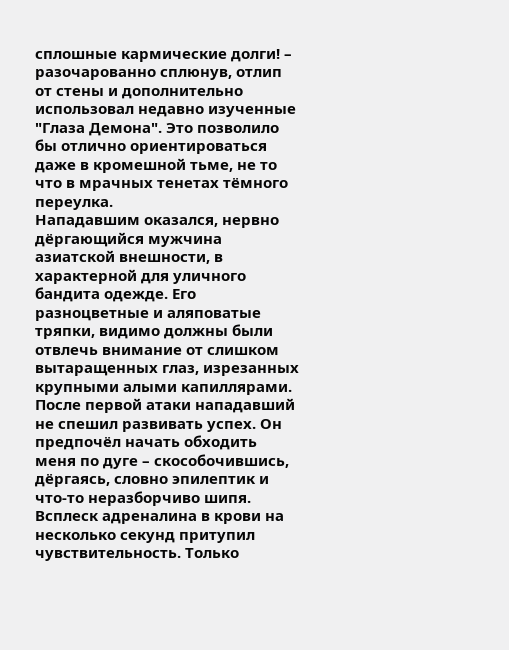сплошные кармические долги! – разочарованно сплюнув, отлип от стены и дополнительно использовал недавно изученные "Глаза Демона". Это позволило бы отлично ориентироваться даже в кромешной тьме, не то что в мрачных тенетах тёмного переулка.
Нападавшим оказался, нервно дёргающийся мужчина азиатской внешности, в характерной для уличного бандита одежде. Его разноцветные и аляповатые тряпки, видимо должны были отвлечь внимание от слишком вытаращенных глаз, изрезанных крупными алыми капиллярами. После первой атаки нападавший не спешил развивать успех. Он предпочёл начать обходить меня по дуге – скособочившись, дёргаясь, словно эпилептик и что-то неразборчиво шипя.
Всплеск адреналина в крови на несколько секунд притупил чувствительность. Только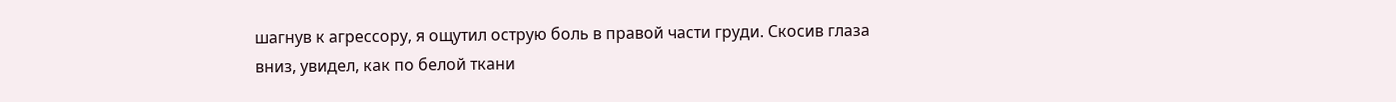шагнув к агрессору, я ощутил острую боль в правой части груди. Скосив глаза вниз, увидел, как по белой ткани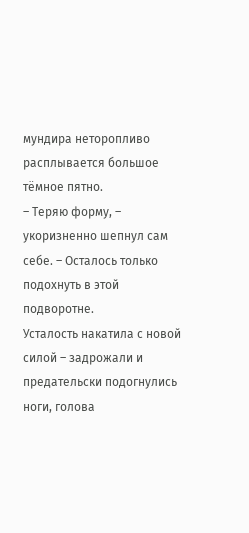мундира неторопливо расплывается большое тёмное пятно.
– Теряю форму, – укоризненно шепнул сам себе. – Осталось только подохнуть в этой подворотне.
Усталость накатила с новой силой – задрожали и предательски подогнулись ноги, голова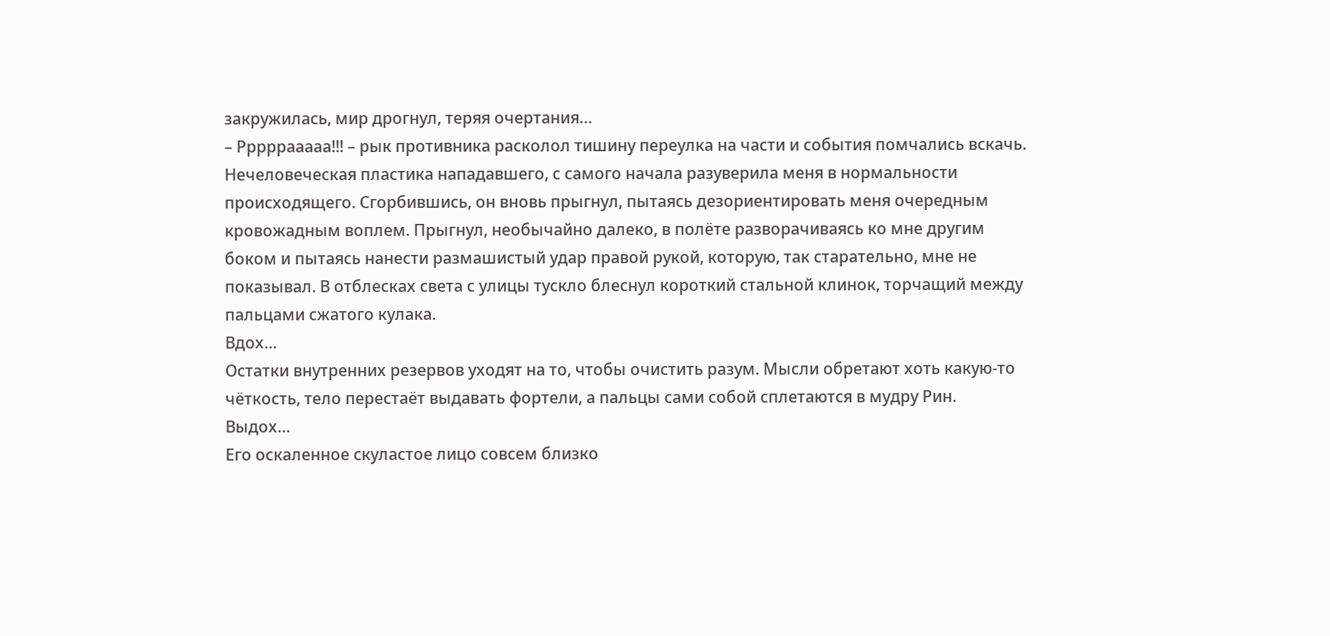закружилась, мир дрогнул, теряя очертания…
– Рррррааааа!!! – рык противника расколол тишину переулка на части и события помчались вскачь.
Нечеловеческая пластика нападавшего, с самого начала разуверила меня в нормальности происходящего. Сгорбившись, он вновь прыгнул, пытаясь дезориентировать меня очередным кровожадным воплем. Прыгнул, необычайно далеко, в полёте разворачиваясь ко мне другим боком и пытаясь нанести размашистый удар правой рукой, которую, так старательно, мне не показывал. В отблесках света с улицы тускло блеснул короткий стальной клинок, торчащий между пальцами сжатого кулака.
Вдох…
Остатки внутренних резервов уходят на то, чтобы очистить разум. Мысли обретают хоть какую-то чёткость, тело перестаёт выдавать фортели, а пальцы сами собой сплетаются в мудру Рин.
Выдох…
Его оскаленное скуластое лицо совсем близко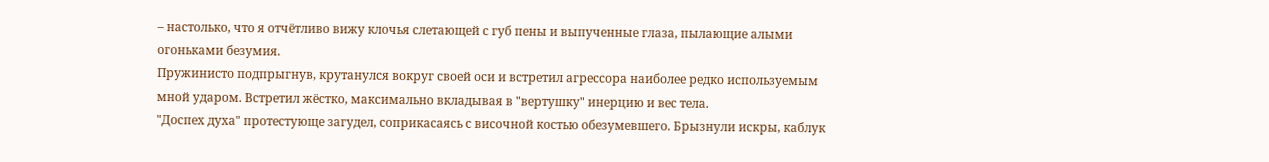– настолько, что я отчётливо вижу клочья слетающей с губ пены и выпученные глаза, пылающие алыми огоньками безумия.
Пружинисто подпрыгнув, крутанулся вокруг своей оси и встретил агрессора наиболее редко используемым мной ударом. Встретил жёстко, максимально вкладывая в "вертушку" инерцию и вес тела.
"Доспех духа" протестующе загудел, соприкасаясь с височной костью обезумевшего. Брызнули искры, каблук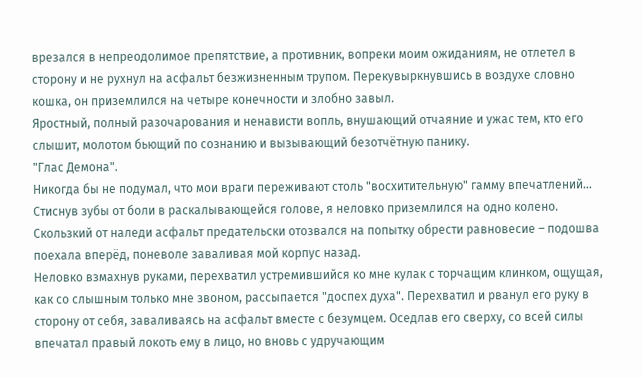врезался в непреодолимое препятствие, а противник, вопреки моим ожиданиям, не отлетел в сторону и не рухнул на асфальт безжизненным трупом. Перекувыркнувшись в воздухе словно кошка, он приземлился на четыре конечности и злобно завыл.
Яростный, полный разочарования и ненависти вопль, внушающий отчаяние и ужас тем, кто его слышит, молотом бьющий по сознанию и вызывающий безотчётную панику.
"Глас Демона".
Никогда бы не подумал, что мои враги переживают столь "восхитительную" гамму впечатлений…
Стиснув зубы от боли в раскалывающейся голове, я неловко приземлился на одно колено. Скользкий от наледи асфальт предательски отозвался на попытку обрести равновесие – подошва поехала вперёд, поневоле заваливая мой корпус назад.
Неловко взмахнув руками, перехватил устремившийся ко мне кулак с торчащим клинком, ощущая, как со слышным только мне звоном, рассыпается "доспех духа". Перехватил и рванул его руку в сторону от себя, заваливаясь на асфальт вместе с безумцем. Оседлав его сверху, со всей силы впечатал правый локоть ему в лицо, но вновь с удручающим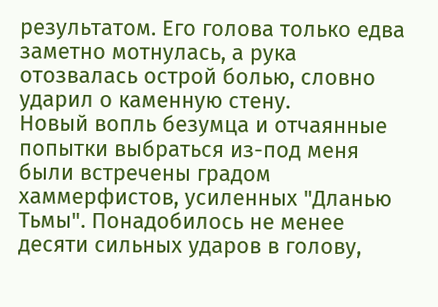результатом. Его голова только едва заметно мотнулась, а рука отозвалась острой болью, словно ударил о каменную стену.
Новый вопль безумца и отчаянные попытки выбраться из-под меня были встречены градом хаммерфистов, усиленных "Дланью Тьмы". Понадобилось не менее десяти сильных ударов в голову,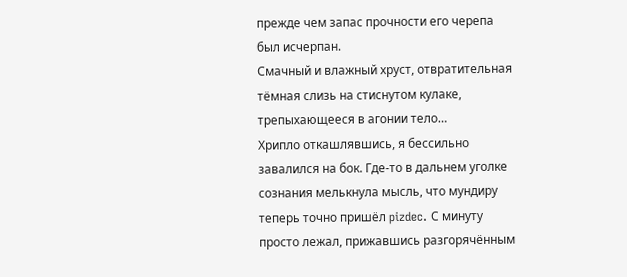прежде чем запас прочности его черепа был исчерпан.
Смачный и влажный хруст, отвратительная тёмная слизь на стиснутом кулаке, трепыхающееся в агонии тело…
Хрипло откашлявшись, я бессильно завалился на бок. Где-то в дальнем уголке сознания мелькнула мысль, что мундиру теперь точно пришёл pizdec. С минуту просто лежал, прижавшись разгорячённым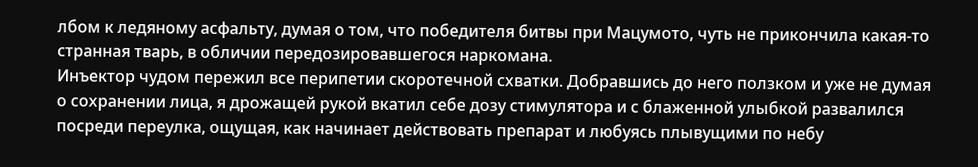лбом к ледяному асфальту, думая о том, что победителя битвы при Мацумото, чуть не прикончила какая-то странная тварь, в обличии передозировавшегося наркомана.
Инъектор чудом пережил все перипетии скоротечной схватки. Добравшись до него ползком и уже не думая о сохранении лица, я дрожащей рукой вкатил себе дозу стимулятора и с блаженной улыбкой развалился посреди переулка, ощущая, как начинает действовать препарат и любуясь плывущими по небу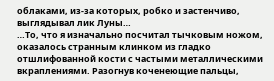облаками, из-за которых, робко и застенчиво, выглядывал лик Луны…
…То, что я изначально посчитал тычковым ножом, оказалось странным клинком из гладко отшлифованной кости с частыми металлическими вкраплениями. Разогнув коченеющие пальцы,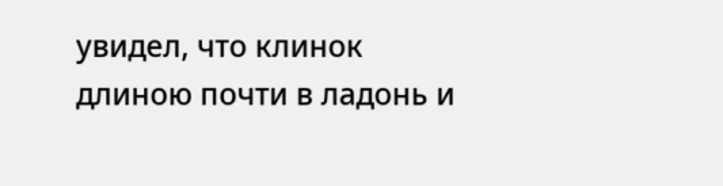увидел, что клинок длиною почти в ладонь и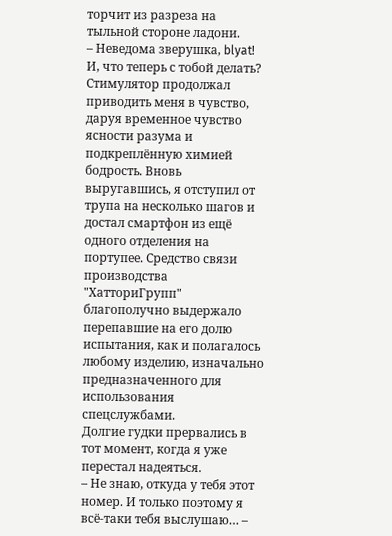торчит из разреза на тыльной стороне ладони.
– Неведома зверушка, blyat! И, что теперь с тобой делать?
Стимулятор продолжал приводить меня в чувство, даруя временное чувство ясности разума и подкреплённую химией бодрость. Вновь выругавшись, я отступил от трупа на несколько шагов и достал смартфон из ещё одного отделения на портупее. Средство связи производства "ХатториГрупп" благополучно выдержало перепавшие на его долю испытания, как и полагалось любому изделию, изначально предназначенного для использования спецслужбами.
Долгие гудки прервались в тот момент, когда я уже перестал надеяться.
– Не знаю, откуда у тебя этот номер. И только поэтому я всё-таки тебя выслушаю… –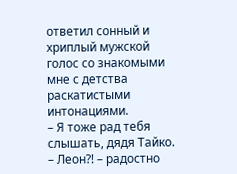ответил сонный и хриплый мужской голос со знакомыми мне с детства раскатистыми интонациями.
– Я тоже рад тебя слышать, дядя Тайко.
– Леон?! – радостно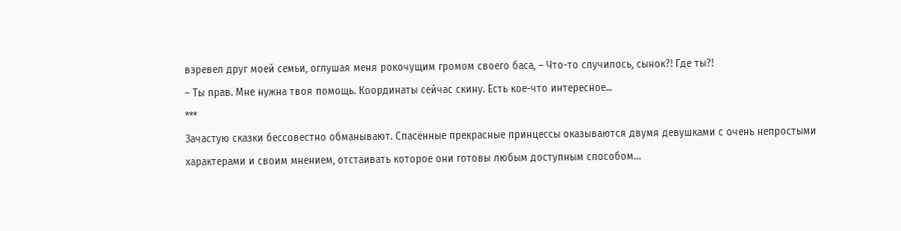взревел друг моей семьи, оглушая меня рокочущим громом своего баса, – Что-то случилось, сынок?! Где ты?!
– Ты прав. Мне нужна твоя помощь. Координаты сейчас скину. Есть кое-что интересное...
***
Зачастую сказки бессовестно обманывают. Спасённые прекрасные принцессы оказываются двумя девушками с очень непростыми характерами и своим мнением, отстаивать которое они готовы любым доступным способом…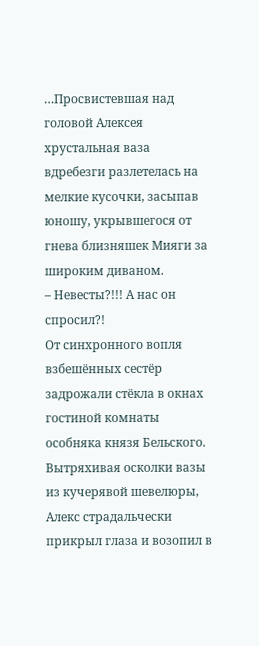…Просвистевшая над головой Алексея хрустальная ваза вдребезги разлетелась на мелкие кусочки, засыпав юношу, укрывшегося от гнева близняшек Мияги за широким диваном.
– Невесты?!!! А нас он спросил?!
От синхронного вопля взбешённых сестёр задрожали стёкла в окнах гостиной комнаты особняка князя Бельского. Вытряхивая осколки вазы из кучерявой шевелюры, Алекс страдальчески прикрыл глаза и возопил в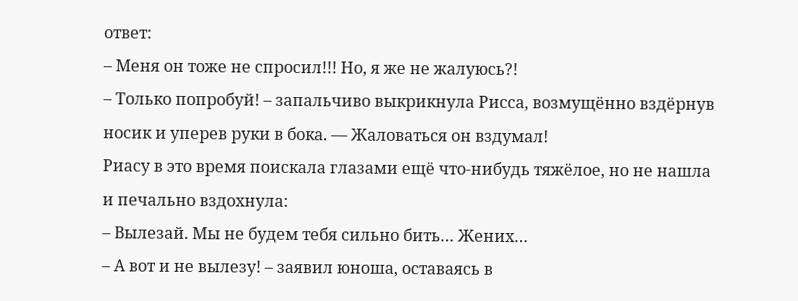ответ:
– Меня он тоже не спросил!!! Но, я же не жалуюсь?!
– Только попробуй! – запальчиво выкрикнула Рисса, возмущённо вздёрнув носик и уперев руки в бока. — Жаловаться он вздумал!
Риасу в это время поискала глазами ещё что-нибудь тяжёлое, но не нашла и печально вздохнула:
– Вылезай. Мы не будем тебя сильно бить… Жених…
– А вот и не вылезу! – заявил юноша, оставаясь в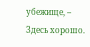убежище, – Здесь хорошо.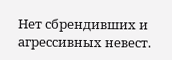Нет сбрендивших и агрессивных невест.